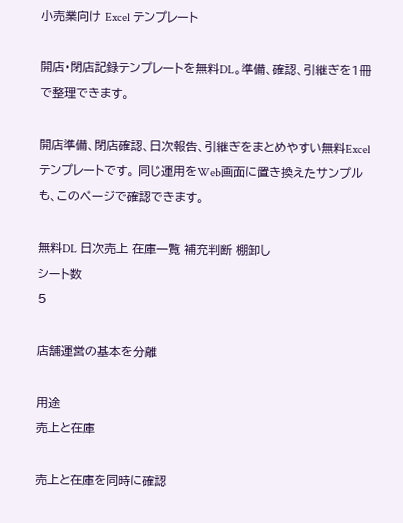小売業向け Excel テンプレート

開店・閉店記録テンプレートを無料DL。準備、確認、引継ぎを1冊で整理できます。

開店準備、閉店確認、日次報告、引継ぎをまとめやすい無料Excelテンプレートです。 同じ運用をWeb画面に置き換えたサンプルも、このページで確認できます。

無料DL 日次売上 在庫一覧 補充判断 棚卸し
シート数
5

店舗運営の基本を分離

用途
売上と在庫

売上と在庫を同時に確認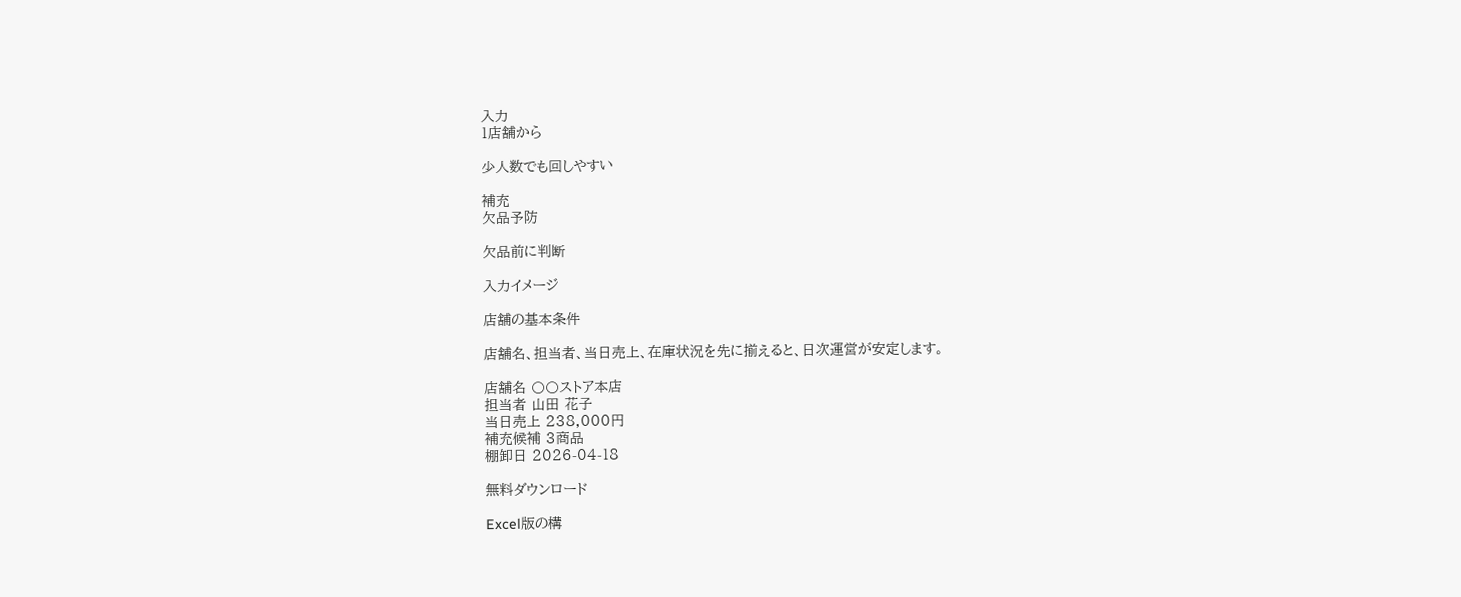入力
1店舗から

少人数でも回しやすい

補充
欠品予防

欠品前に判断

入力イメージ

店舗の基本条件

店舗名、担当者、当日売上、在庫状況を先に揃えると、日次運営が安定します。

店舗名 〇〇ストア本店
担当者 山田 花子
当日売上 238,000円
補充候補 3商品
棚卸日 2026-04-18

無料ダウンロード

Excel版の構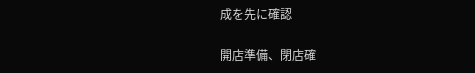成を先に確認

開店準備、閉店確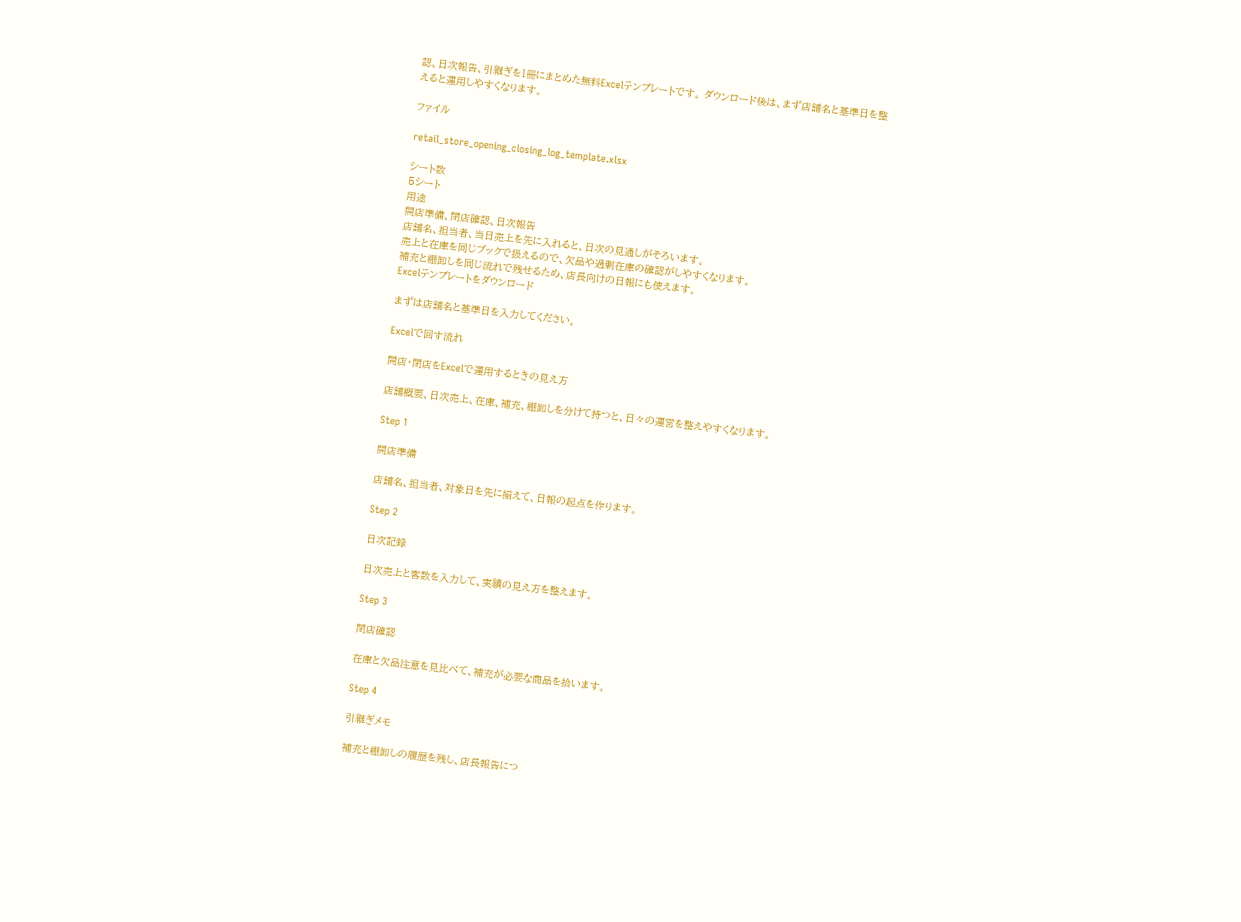認、日次報告、引継ぎを1冊にまとめた無料Excelテンプレートです。 ダウンロード後は、まず店舗名と基準日を整えると運用しやすくなります。

ファイル

retail_store_opening_closing_log_template.xlsx

シート数
5シート
用途
開店準備、閉店確認、日次報告
店舗名、担当者、当日売上を先に入れると、日次の見通しがそろいます。
売上と在庫を同じブックで扱えるので、欠品や過剰在庫の確認がしやすくなります。
補充と棚卸しを同じ流れで残せるため、店長向けの日報にも使えます。
Excelテンプレートをダウンロード

まずは店舗名と基準日を入力してください。

Excelで回す流れ

開店・閉店をExcelで運用するときの見え方

店舗概要、日次売上、在庫、補充、棚卸しを分けて持つと、日々の運営を整えやすくなります。

Step 1

開店準備

店舗名、担当者、対象日を先に揃えて、日報の起点を作ります。

Step 2

日次記録

日次売上と客数を入力して、実績の見え方を整えます。

Step 3

閉店確認

在庫と欠品注意を見比べて、補充が必要な商品を拾います。

Step 4

引継ぎメモ

補充と棚卸しの履歴を残し、店長報告につ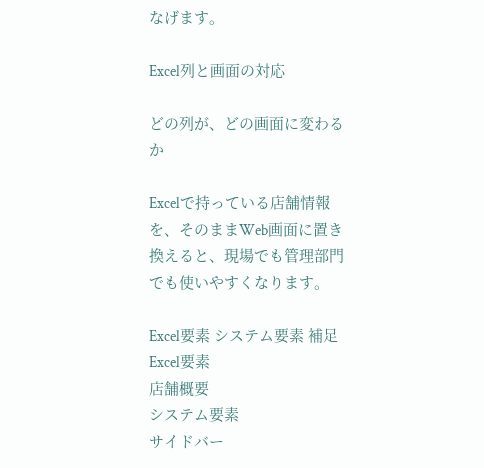なげます。

Excel列と画面の対応

どの列が、どの画面に変わるか

Excelで持っている店舗情報を、そのままWeb画面に置き換えると、現場でも管理部門でも使いやすくなります。

Excel要素 システム要素 補足
Excel要素
店舗概要
システム要素
サイドバー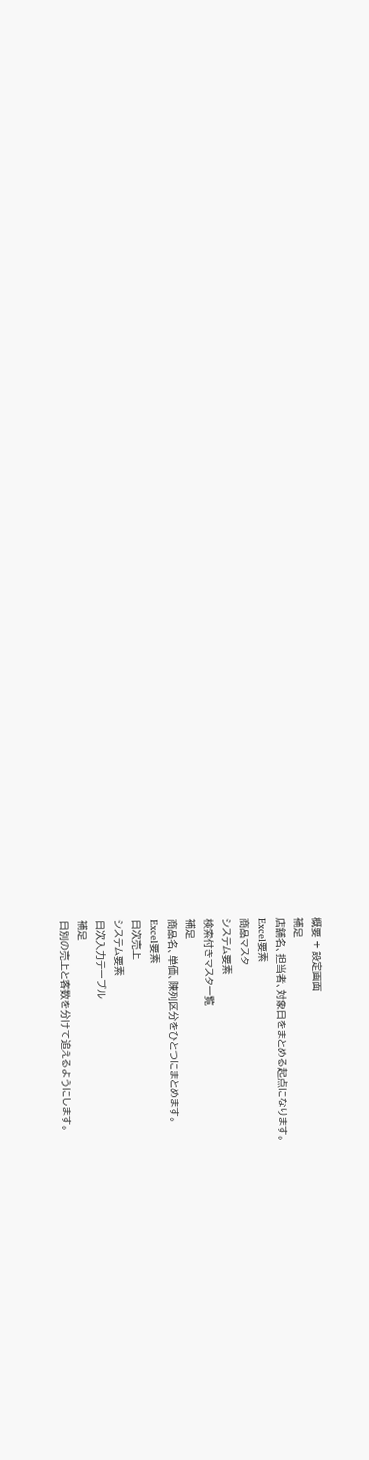概要 + 設定画面
補足
店舗名、担当者、対象日をまとめる起点になります。
Excel要素
商品マスタ
システム要素
検索付きマスタ一覧
補足
商品名、単価、陳列区分をひとつにまとめます。
Excel要素
日次売上
システム要素
日次入力テーブル
補足
日別の売上と客数を分けて追えるようにします。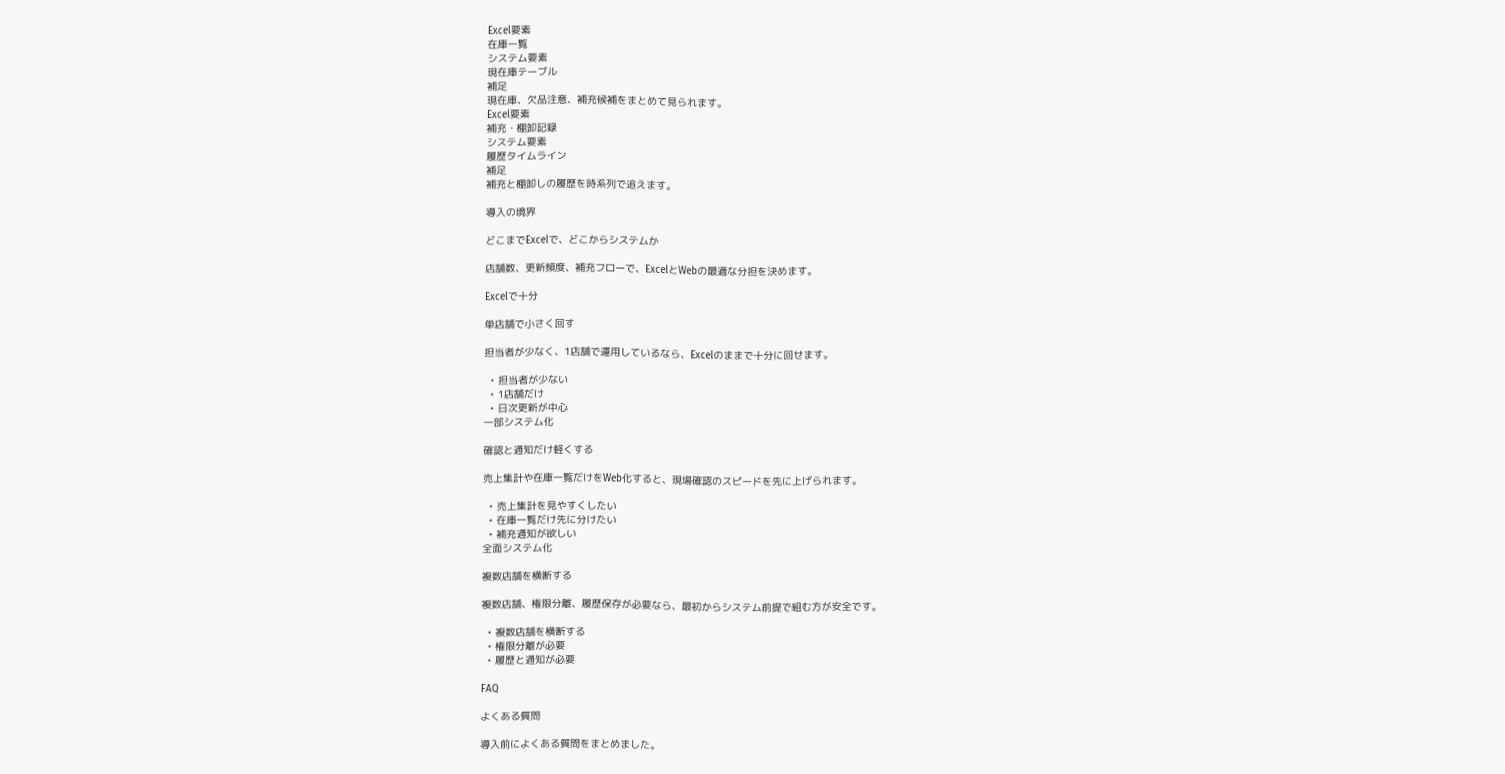Excel要素
在庫一覧
システム要素
現在庫テーブル
補足
現在庫、欠品注意、補充候補をまとめて見られます。
Excel要素
補充・棚卸記録
システム要素
履歴タイムライン
補足
補充と棚卸しの履歴を時系列で追えます。

導入の境界

どこまでExcelで、どこからシステムか

店舗数、更新頻度、補充フローで、ExcelとWebの最適な分担を決めます。

Excelで十分

単店舗で小さく回す

担当者が少なく、1店舗で運用しているなら、Excelのままで十分に回せます。

  • 担当者が少ない
  • 1店舗だけ
  • 日次更新が中心
一部システム化

確認と通知だけ軽くする

売上集計や在庫一覧だけをWeb化すると、現場確認のスピードを先に上げられます。

  • 売上集計を見やすくしたい
  • 在庫一覧だけ先に分けたい
  • 補充通知が欲しい
全面システム化

複数店舗を横断する

複数店舗、権限分離、履歴保存が必要なら、最初からシステム前提で組む方が安全です。

  • 複数店舗を横断する
  • 権限分離が必要
  • 履歴と通知が必要

FAQ

よくある質問

導入前によくある質問をまとめました。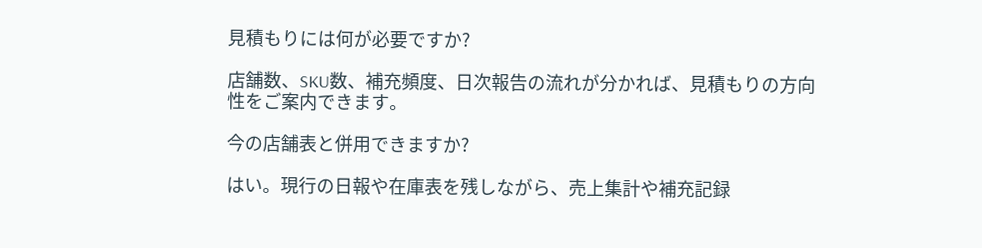見積もりには何が必要ですか?

店舗数、SKU数、補充頻度、日次報告の流れが分かれば、見積もりの方向性をご案内できます。

今の店舗表と併用できますか?

はい。現行の日報や在庫表を残しながら、売上集計や補充記録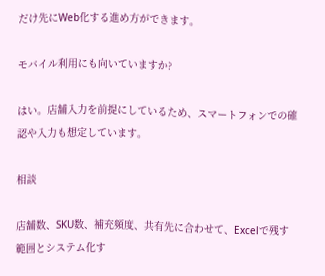だけ先にWeb化する進め方ができます。

モバイル利用にも向いていますか?

はい。店舗入力を前提にしているため、スマートフォンでの確認や入力も想定しています。

相談

店舗数、SKU数、補充頻度、共有先に合わせて、Excelで残す範囲とシステム化す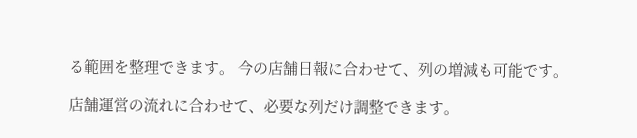る範囲を整理できます。 今の店舗日報に合わせて、列の増減も可能です。

店舗運営の流れに合わせて、必要な列だけ調整できます。